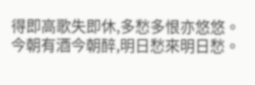得即高歌失即休,多愁多恨亦悠悠。
今朝有酒今朝醉,明日愁來明日愁。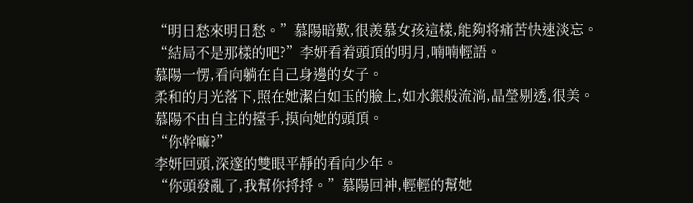“明日愁來明日愁。”慕陽暗歎,很羨慕女孩這樣,能夠将痛苦快速淡忘。
“結局不是那樣的吧?”李妍看着頭頂的明月,喃喃輕語。
慕陽一愣,看向躺在自己身邊的女子。
柔和的月光落下,照在她潔白如玉的臉上,如水銀般流淌,晶瑩剔透,很美。
慕陽不由自主的擡手,摸向她的頭頂。
“你幹嘛?”
李妍回頭,深邃的雙眼平靜的看向少年。
“你頭發亂了,我幫你捋捋。”慕陽回神,輕輕的幫她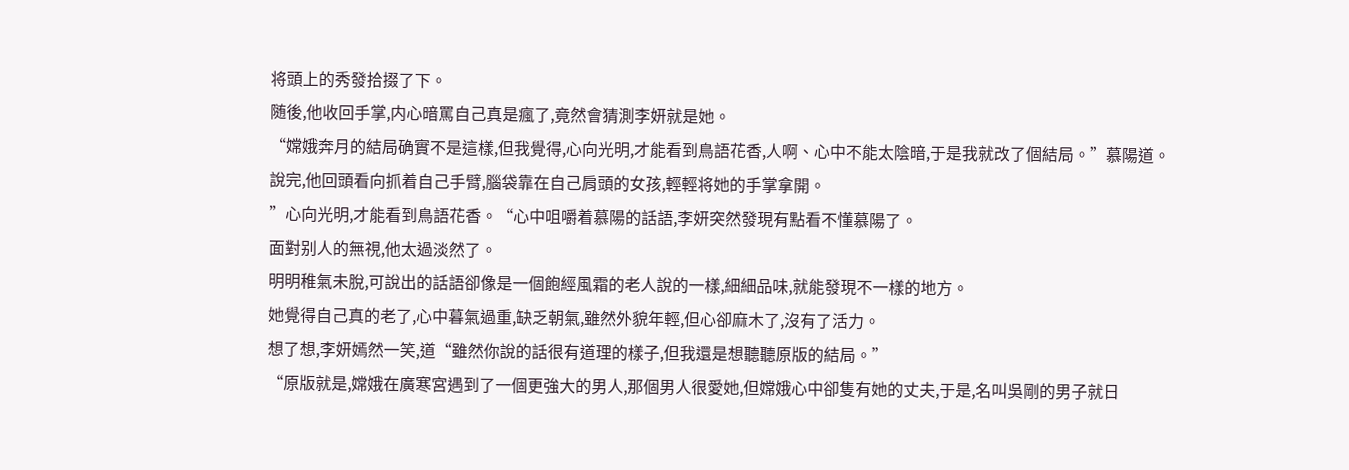将頭上的秀發拾掇了下。
随後,他收回手掌,内心暗罵自己真是瘋了,竟然會猜測李妍就是她。
“嫦娥奔月的結局确實不是這樣,但我覺得,心向光明,才能看到鳥語花香,人啊、心中不能太陰暗,于是我就改了個結局。”慕陽道。
說完,他回頭看向抓着自己手臂,腦袋靠在自己肩頭的女孩,輕輕将她的手掌拿開。
”心向光明,才能看到鳥語花香。“心中咀嚼着慕陽的話語,李妍突然發現有點看不懂慕陽了。
面對别人的無視,他太過淡然了。
明明稚氣未脫,可說出的話語卻像是一個飽經風霜的老人說的一樣,細細品味,就能發現不一樣的地方。
她覺得自己真的老了,心中暮氣過重,缺乏朝氣,雖然外貌年輕,但心卻麻木了,沒有了活力。
想了想,李妍嫣然一笑,道“雖然你說的話很有道理的樣子,但我還是想聽聽原版的結局。”
“原版就是,嫦娥在廣寒宮遇到了一個更強大的男人,那個男人很愛她,但嫦娥心中卻隻有她的丈夫,于是,名叫吳剛的男子就日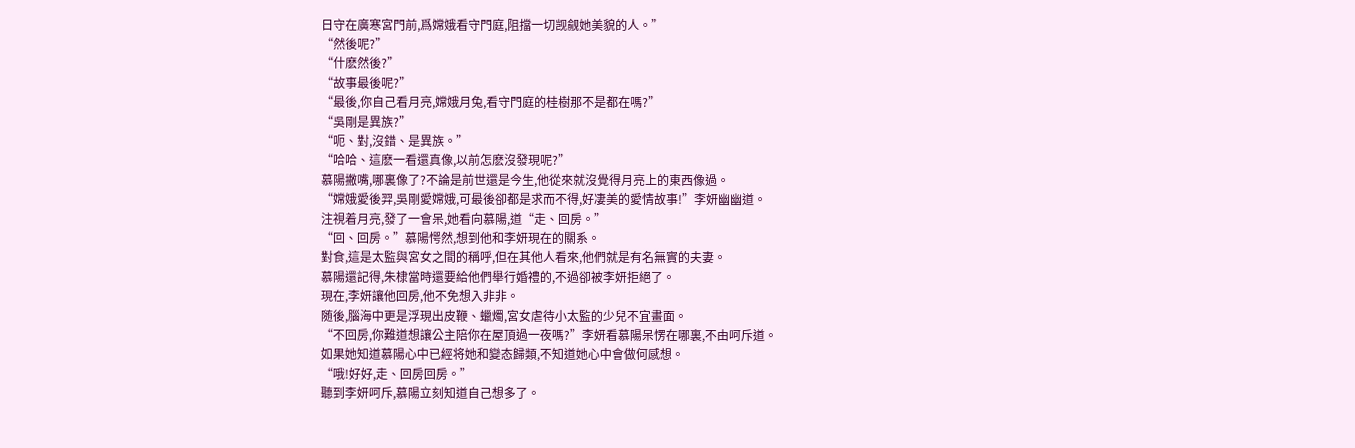日守在廣寒宮門前,爲嫦娥看守門庭,阻擋一切觊觎她美貌的人。”
“然後呢?”
“什麽然後?”
“故事最後呢?”
“最後,你自己看月亮,嫦娥月兔,看守門庭的桂樹那不是都在嗎?”
“吳剛是異族?”
“呃、對,沒錯、是異族。”
“哈哈、這麽一看還真像,以前怎麽沒發現呢?”
慕陽撇嘴,哪裏像了?不論是前世還是今生,他從來就沒覺得月亮上的東西像過。
“嫦娥愛後羿,吳剛愛嫦娥,可最後卻都是求而不得,好凄美的愛情故事!”李妍幽幽道。
注視着月亮,發了一會呆,她看向慕陽,道“走、回房。”
“回、回房。”慕陽愕然,想到他和李妍現在的關系。
對食,這是太監與宮女之間的稱呼,但在其他人看來,他們就是有名無實的夫妻。
慕陽還記得,朱棣當時還要給他們舉行婚禮的,不過卻被李妍拒絕了。
現在,李妍讓他回房,他不免想入非非。
随後,腦海中更是浮現出皮鞭、蠟燭,宮女虐待小太監的少兒不宜畫面。
“不回房,你難道想讓公主陪你在屋頂過一夜嗎?”李妍看慕陽呆愣在哪裏,不由呵斥道。
如果她知道慕陽心中已經将她和變态歸類,不知道她心中會做何感想。
“哦!好好,走、回房回房。”
聽到李妍呵斥,慕陽立刻知道自己想多了。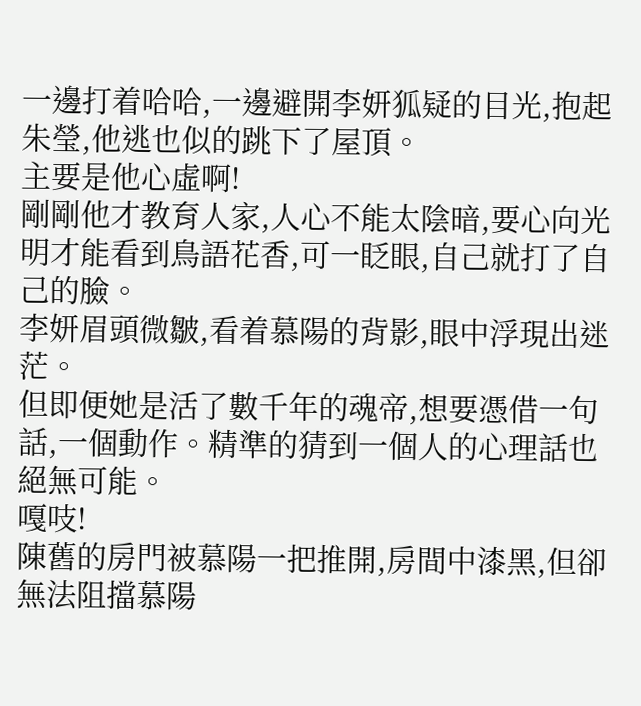一邊打着哈哈,一邊避開李妍狐疑的目光,抱起朱瑩,他逃也似的跳下了屋頂。
主要是他心虛啊!
剛剛他才教育人家,人心不能太陰暗,要心向光明才能看到鳥語花香,可一眨眼,自己就打了自己的臉。
李妍眉頭微皺,看着慕陽的背影,眼中浮現出迷茫。
但即便她是活了數千年的魂帝,想要憑借一句話,一個動作。精準的猜到一個人的心理話也絕無可能。
嘎吱!
陳舊的房門被慕陽一把推開,房間中漆黑,但卻無法阻擋慕陽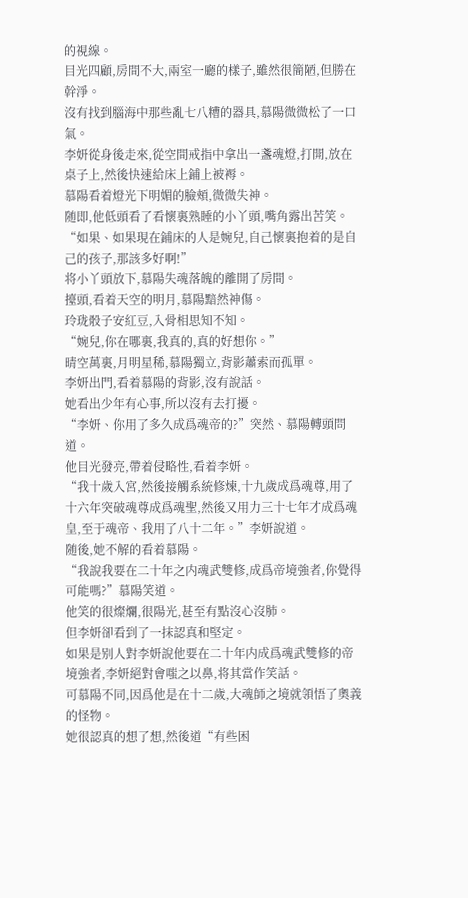的視線。
目光四顧,房間不大,兩室一廳的樣子,雖然很簡陋,但勝在幹淨。
沒有找到腦海中那些亂七八糟的器具,慕陽微微松了一口氣。
李妍從身後走來,從空間戒指中拿出一盞魂燈,打開,放在桌子上,然後快速給床上鋪上被褥。
慕陽看着燈光下明媚的臉頰,微微失神。
随即,他低頭看了看懷裏熟睡的小丫頭,嘴角露出苦笑。
“如果、如果現在鋪床的人是婉兒,自己懷裏抱着的是自己的孩子,那該多好啊!”
将小丫頭放下,慕陽失魂落魄的離開了房間。
擡頭,看着天空的明月,慕陽黯然神傷。
玲珑骰子安紅豆,入骨相思知不知。
“婉兒,你在哪裏,我真的,真的好想你。”
晴空萬裏,月明星稀,慕陽獨立,背影蕭索而孤單。
李妍出門,看着慕陽的背影,沒有說話。
她看出少年有心事,所以沒有去打擾。
“李妍、你用了多久成爲魂帝的?”突然、慕陽轉頭問道。
他目光發亮,帶着侵略性,看着李妍。
“我十歲入宮,然後接觸系統修煉,十九歲成爲魂尊,用了十六年突破魂尊成爲魂聖,然後又用力三十七年才成爲魂皇,至于魂帝、我用了八十二年。”李妍說道。
随後,她不解的看着慕陽。
“我說我要在二十年之内魂武雙修,成爲帝境強者,你覺得可能嗎?”慕陽笑道。
他笑的很燦爛,很陽光,甚至有點沒心沒肺。
但李妍卻看到了一抹認真和堅定。
如果是别人對李妍說他要在二十年内成爲魂武雙修的帝境強者,李妍絕對會嗤之以鼻,将其當作笑話。
可慕陽不同,因爲他是在十二歲,大魂師之境就領悟了奧義的怪物。
她很認真的想了想,然後道“有些困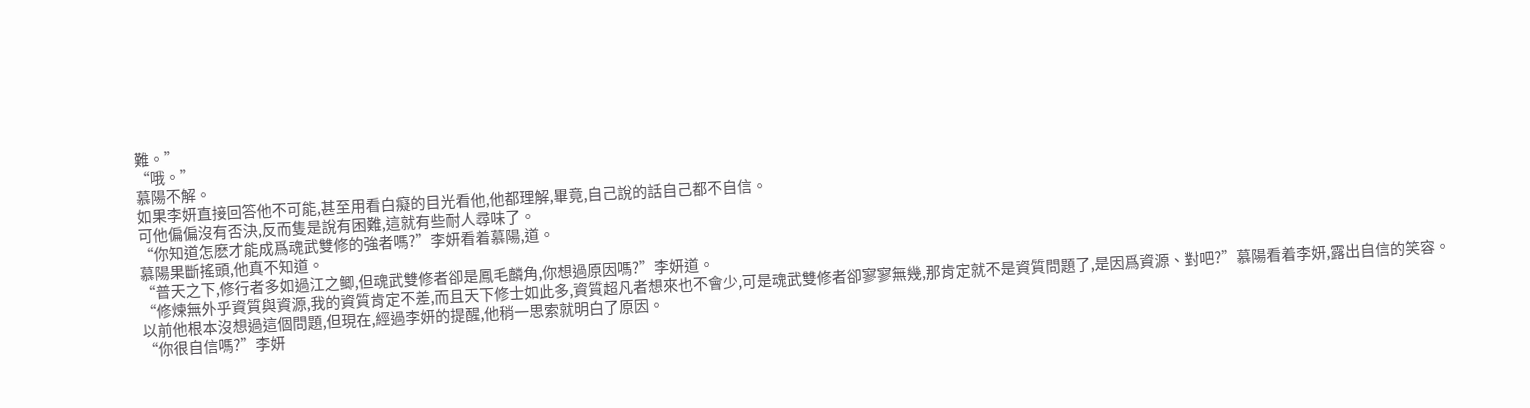難。”
“哦。”
慕陽不解。
如果李妍直接回答他不可能,甚至用看白癡的目光看他,他都理解,畢竟,自己說的話自己都不自信。
可他偏偏沒有否決,反而隻是說有困難,這就有些耐人尋味了。
“你知道怎麽才能成爲魂武雙修的強者嗎?”李妍看着慕陽,道。
慕陽果斷搖頭,他真不知道。
“普天之下,修行者多如過江之鲫,但魂武雙修者卻是鳳毛麟角,你想過原因嗎?”李妍道。
“修煉無外乎資質與資源,我的資質肯定不差,而且天下修士如此多,資質超凡者想來也不會少,可是魂武雙修者卻寥寥無幾,那肯定就不是資質問題了,是因爲資源、對吧?”慕陽看着李妍,露出自信的笑容。
以前他根本沒想過這個問題,但現在,經過李妍的提醒,他稍一思索就明白了原因。
“你很自信嗎?”李妍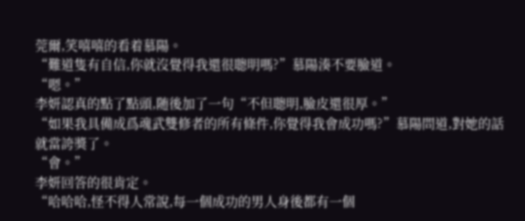莞爾,笑嘻嘻的看着慕陽。
“難道隻有自信,你就沒覺得我還很聰明嗎?”慕陽湊不要臉道。
“嗯。”
李妍認真的點了點頭,随後加了一句“不但聰明,臉皮還很厚。”
“如果我具備成爲魂武雙修者的所有條件,你覺得我會成功嗎?”慕陽問道,對她的話就當誇獎了。
“會。”
李妍回答的很肯定。
“哈哈哈,怪不得人常說,每一個成功的男人身後都有一個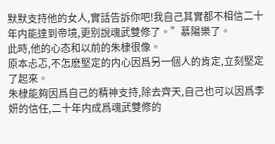默默支持他的女人,實話告訴你吧!我自己其實都不相信二十年内能達到帝境,更别說魂武雙修了。”慕陽樂了。
此時,他的心态和以前的朱棣很像。
原本忐忑,不怎麽堅定的内心因爲另一個人的肯定,立刻堅定了起來。
朱棣能夠因爲自己的精神支持,除去齊天,自己也可以因爲李妍的信任,二十年内成爲魂武雙修的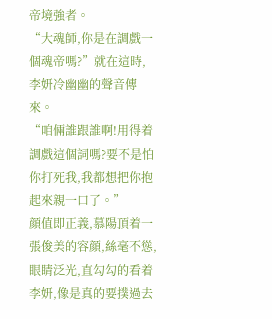帝境強者。
“大魂師,你是在調戲一個魂帝嗎?”就在這時,李妍冷幽幽的聲音傳來。
“咱倆誰跟誰啊!用得着調戲這個詞嗎?要不是怕你打死我,我都想把你抱起來親一口了。”
顔值即正義,慕陽頂着一張俊美的容顔,絲毫不慫,眼睛泛光,直勾勾的看着李妍,像是真的要撲過去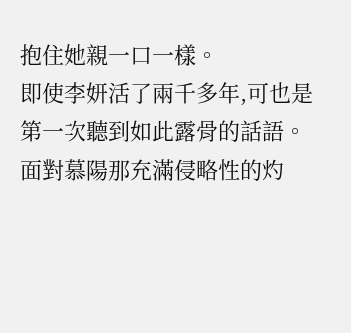抱住她親一口一樣。
即使李妍活了兩千多年,可也是第一次聽到如此露骨的話語。
面對慕陽那充滿侵略性的灼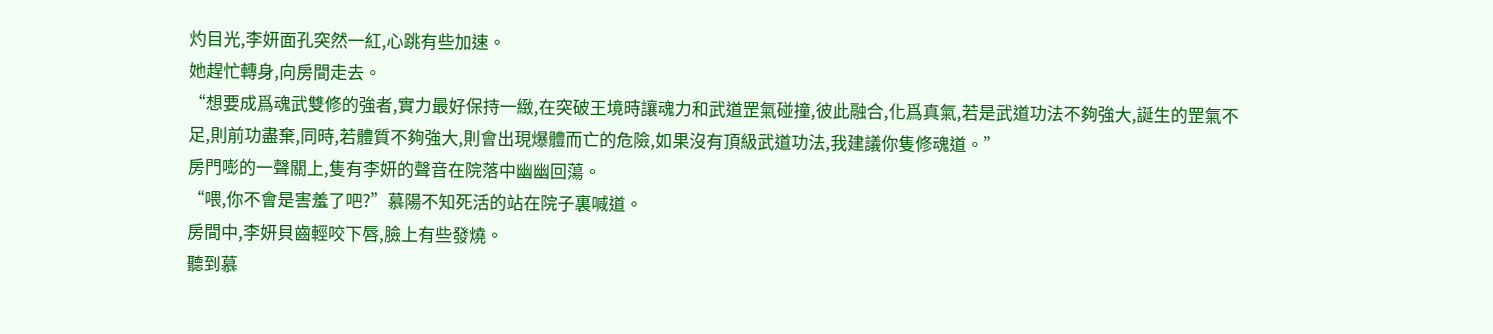灼目光,李妍面孔突然一紅,心跳有些加速。
她趕忙轉身,向房間走去。
“想要成爲魂武雙修的強者,實力最好保持一緻,在突破王境時讓魂力和武道罡氣碰撞,彼此融合,化爲真氣,若是武道功法不夠強大,誕生的罡氣不足,則前功盡棄,同時,若體質不夠強大,則會出現爆體而亡的危險,如果沒有頂級武道功法,我建議你隻修魂道。”
房門嘭的一聲關上,隻有李妍的聲音在院落中幽幽回蕩。
“喂,你不會是害羞了吧?”慕陽不知死活的站在院子裏喊道。
房間中,李妍貝齒輕咬下唇,臉上有些發燒。
聽到慕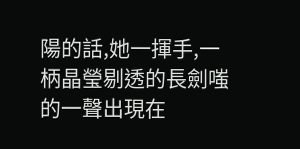陽的話,她一揮手,一柄晶瑩剔透的長劍嗤的一聲出現在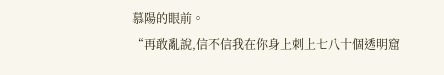慕陽的眼前。
“再敢亂說,信不信我在你身上刺上七八十個透明窟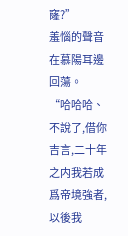窿?”
羞惱的聲音在慕陽耳邊回蕩。
“哈哈哈、不說了,借你吉言,二十年之内我若成爲帝境強者,以後我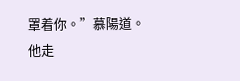罩着你。”慕陽道。
他走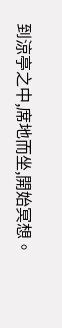到涼亭之中,席地而坐,開始冥想。